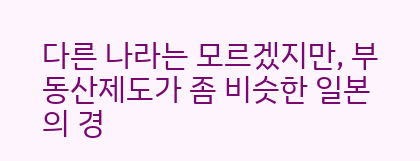다른 나라는 모르겠지만, 부동산제도가 좀 비슷한 일본의 경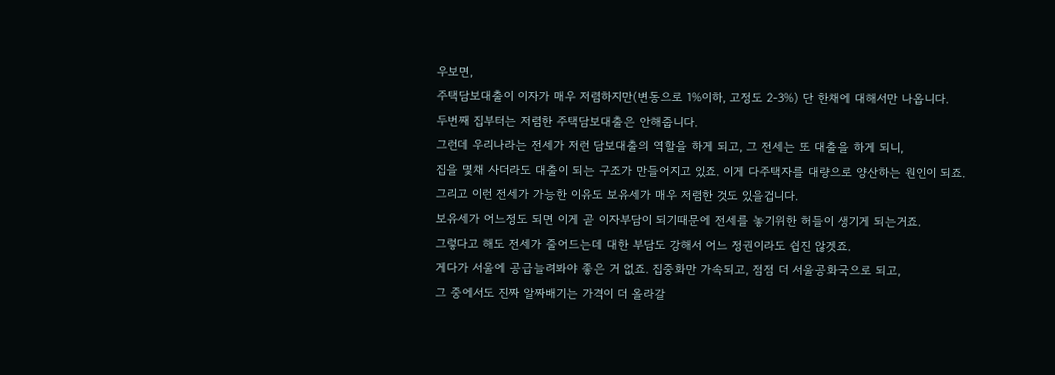우보면,
주택담보대출이 이자가 매우 저렴하지만(변동으로 1%이하, 고정도 2-3%) 단 한채에 대해서만 나옵니다.
두번째 집부터는 저렴한 주택담보대출은 안해줍니다.
그런데 우리나라는 전세가 저런 담보대출의 역할을 하게 되고, 그 전세는 또 대출을 하게 되니,
집을 몇채 사더라도 대출이 되는 구조가 만들어지고 있죠. 이게 다주택자를 대량으로 양산하는 원인이 되죠.
그리고 이런 전세가 가능한 이유도 보유세가 매우 저렴한 것도 있을겁니다.
보유세가 어느정도 되면 이게 곧 이자부담이 되기때문에 전세를 놓기위한 허들이 생기게 되는거죠.
그렇다고 해도 전세가 줄어드는데 대한 부담도 강해서 어느 정권이라도 쉽진 않겟죠.
게다가 서울에 공급늘려봐야 좋은 거 없죠. 집중화만 가속되고, 점점 더 서울공화국으로 되고,
그 중에서도 진짜 알짜배기는 가격이 더 올라갈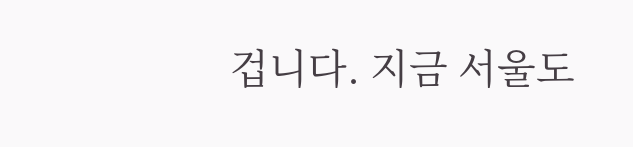겁니다. 지금 서울도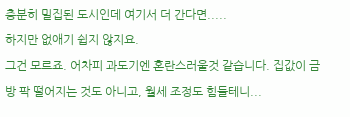충분히 밀집된 도시인데 여기서 더 간다면.....
하지만 없애기 쉽지 않지요.
그건 모르죠. 어차피 과도기엔 혼란스러울것 같습니다. 집값이 금방 팍 떨어지는 것도 아니고, 월세 조정도 힘들테니...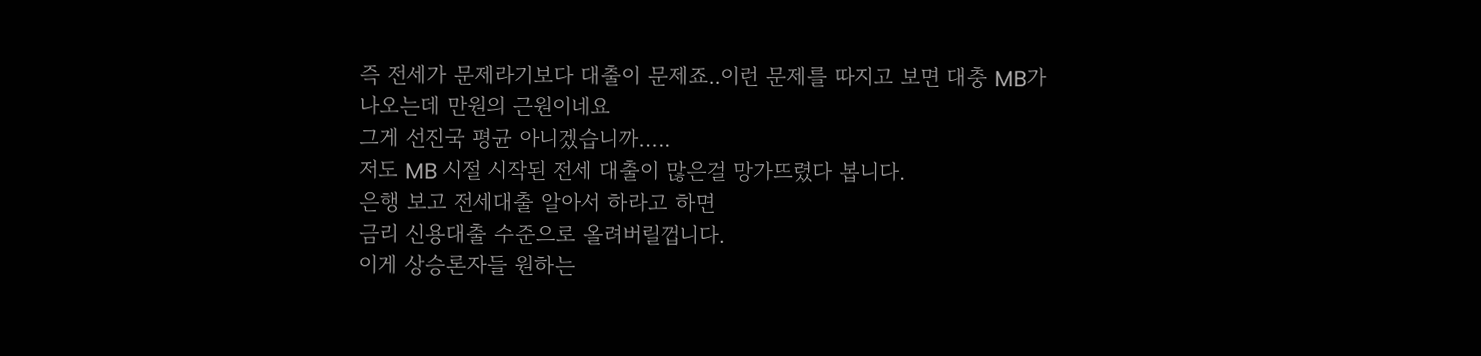즉 전세가 문제라기보다 대출이 문제죠..이런 문제를 따지고 보면 대충 MB가 나오는데 만원의 근원이네요
그게 선진국 평균 아니겠습니까…..
저도 MB 시절 시작된 전세 대출이 많은걸 망가뜨렸다 봅니다.
은행 보고 전세대출 알아서 하라고 하면
금리 신용대출 수준으로 올려버릴껍니다.
이게 상승론자들 원하는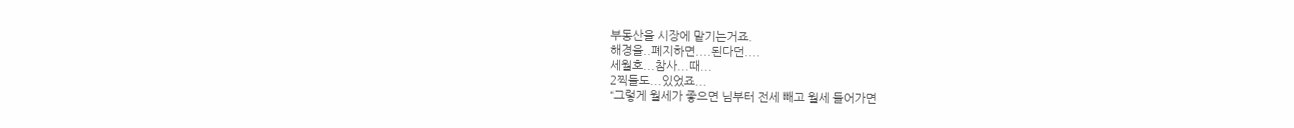부동산을 시장에 맡기는거죠.
해경을..폐지하면....된다던....
세월호...참사...때...
2찍들도...있었죠...
“그렇게 월세가 좋으면 님부터 전세 빼고 월세 들어가면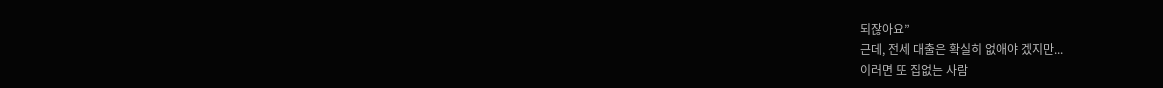되잖아요”
근데, 전세 대출은 확실히 없애야 겠지만...
이러면 또 집없는 사람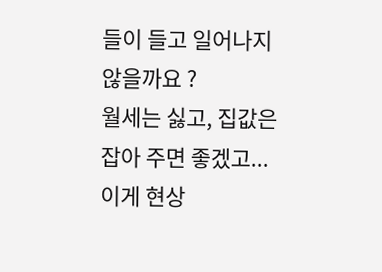들이 들고 일어나지 않을까요 ?
월세는 싫고, 집값은 잡아 주면 좋겠고... 이게 현상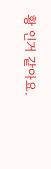황 인거 같아요.